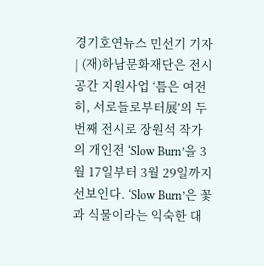경기호연뉴스 민선기 기자 | (재)하남문화재단은 전시공간 지원사업 ‘틈은 여전히, 서로들로부터展’의 두 번째 전시로 장원석 작가의 개인전 ‘Slow Burn’을 3월 17일부터 3월 29일까지 선보인다. ‘Slow Burn’은 꽃과 식물이라는 익숙한 대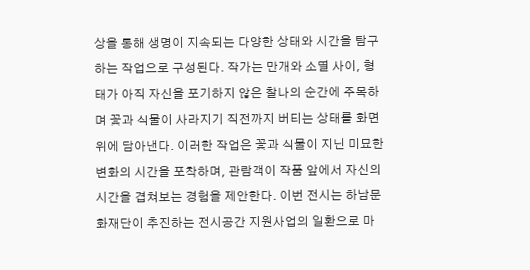상을 통해 생명이 지속되는 다양한 상태와 시간을 탐구하는 작업으로 구성된다. 작가는 만개와 소멸 사이, 형태가 아직 자신을 포기하지 않은 찰나의 순간에 주목하며 꽃과 식물이 사라지기 직전까지 버티는 상태를 화면 위에 담아낸다. 이러한 작업은 꽃과 식물이 지닌 미묘한 변화의 시간을 포착하며, 관람객이 작품 앞에서 자신의 시간을 겹쳐보는 경험을 제안한다. 이번 전시는 하남문화재단이 추진하는 전시공간 지원사업의 일환으로 마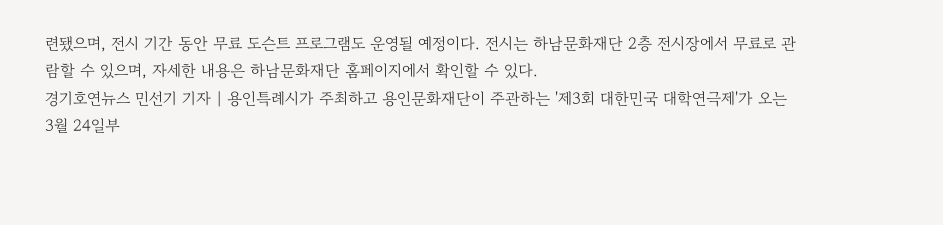련됐으며, 전시 기간 동안 무료 도슨트 프로그램도 운영될 예정이다. 전시는 하남문화재단 2층 전시장에서 무료로 관람할 수 있으며, 자세한 내용은 하남문화재단 홈페이지에서 확인할 수 있다.
경기호연뉴스 민선기 기자 | 용인특례시가 주최하고 용인문화재단이 주관하는 '제3회 대한민국 대학연극제'가 오는 3월 24일부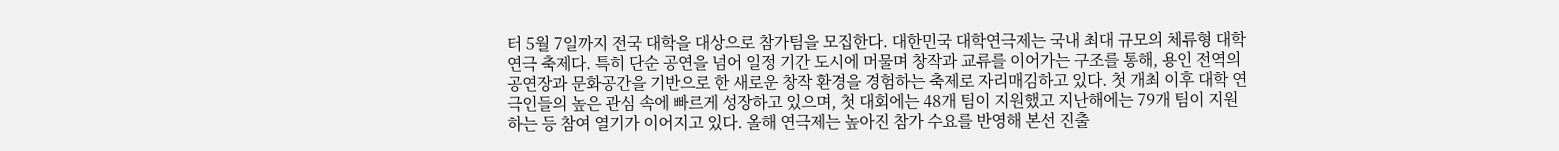터 5월 7일까지 전국 대학을 대상으로 참가팀을 모집한다. 대한민국 대학연극제는 국내 최대 규모의 체류형 대학 연극 축제다. 특히 단순 공연을 넘어 일정 기간 도시에 머물며 창작과 교류를 이어가는 구조를 통해, 용인 전역의 공연장과 문화공간을 기반으로 한 새로운 창작 환경을 경험하는 축제로 자리매김하고 있다. 첫 개최 이후 대학 연극인들의 높은 관심 속에 빠르게 성장하고 있으며, 첫 대회에는 48개 팀이 지원했고 지난해에는 79개 팀이 지원하는 등 참여 열기가 이어지고 있다. 올해 연극제는 높아진 참가 수요를 반영해 본선 진출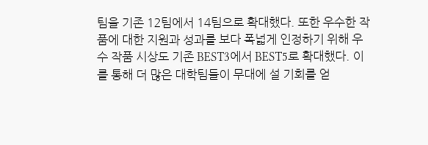팀을 기존 12팀에서 14팀으로 확대했다. 또한 우수한 작품에 대한 지원과 성과를 보다 폭넓게 인정하기 위해 우수 작품 시상도 기존 BEST3에서 BEST5로 확대했다. 이를 통해 더 많은 대학팀들이 무대에 설 기회를 얻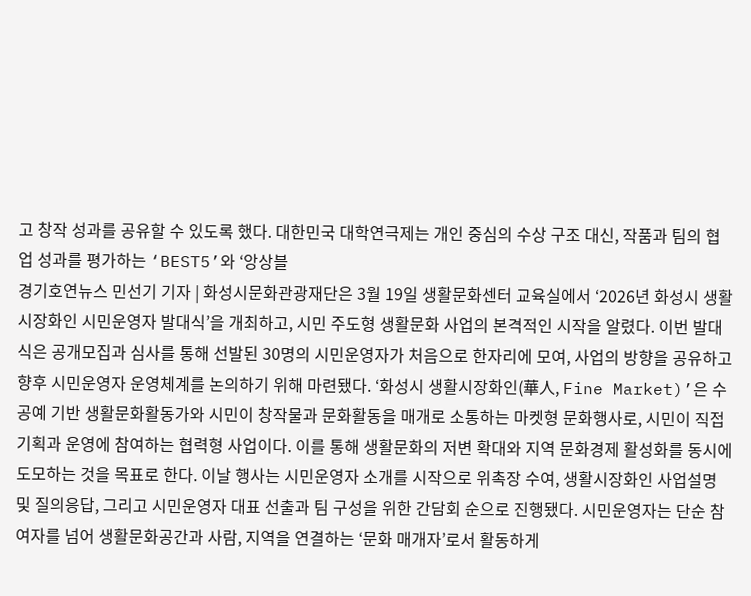고 창작 성과를 공유할 수 있도록 했다. 대한민국 대학연극제는 개인 중심의 수상 구조 대신, 작품과 팀의 협업 성과를 평가하는 ‘BEST5’와 ‘앙상블
경기호연뉴스 민선기 기자 | 화성시문화관광재단은 3월 19일 생활문화센터 교육실에서 ‘2026년 화성시 생활시장화인 시민운영자 발대식’을 개최하고, 시민 주도형 생활문화 사업의 본격적인 시작을 알렸다. 이번 발대식은 공개모집과 심사를 통해 선발된 30명의 시민운영자가 처음으로 한자리에 모여, 사업의 방향을 공유하고 향후 시민운영자 운영체계를 논의하기 위해 마련됐다. ‘화성시 생활시장화인(華人, Fine Market)’은 수공예 기반 생활문화활동가와 시민이 창작물과 문화활동을 매개로 소통하는 마켓형 문화행사로, 시민이 직접 기획과 운영에 참여하는 협력형 사업이다. 이를 통해 생활문화의 저변 확대와 지역 문화경제 활성화를 동시에 도모하는 것을 목표로 한다. 이날 행사는 시민운영자 소개를 시작으로 위촉장 수여, 생활시장화인 사업설명 및 질의응답, 그리고 시민운영자 대표 선출과 팀 구성을 위한 간담회 순으로 진행됐다. 시민운영자는 단순 참여자를 넘어 생활문화공간과 사람, 지역을 연결하는 ‘문화 매개자’로서 활동하게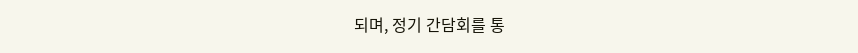되며, 정기 간담회를 통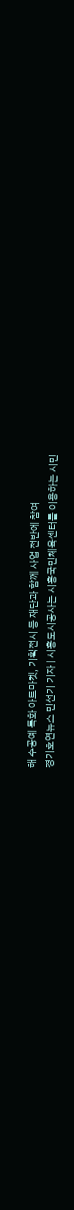해 수공예 특화 아트마켓, 기획전시 등 재단과 함께 사업 전반에 참여
경기호연뉴스 민선기 기자 | 시흥도시공사는 시흥국민체육센터를 이용하는 시민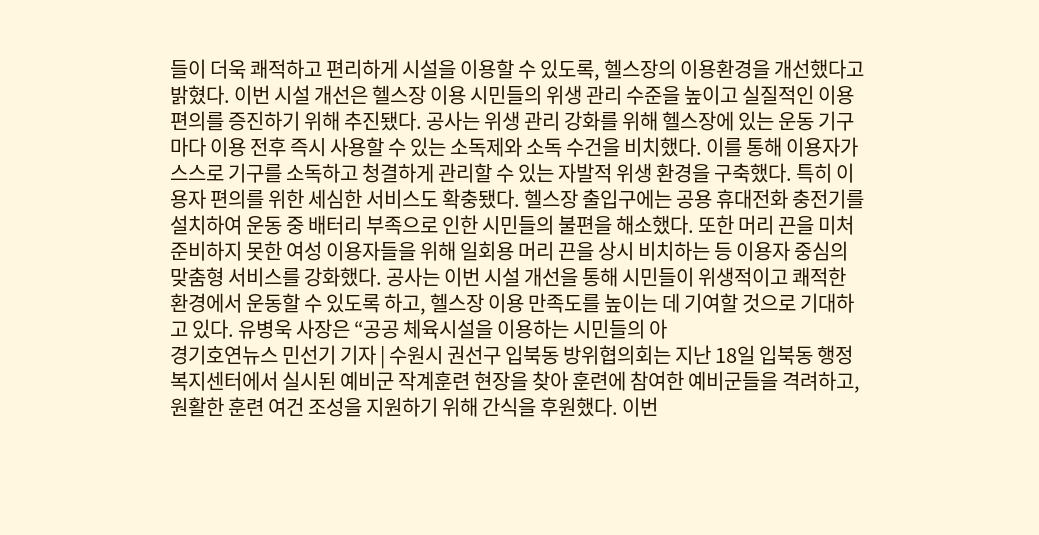들이 더욱 쾌적하고 편리하게 시설을 이용할 수 있도록, 헬스장의 이용환경을 개선했다고 밝혔다. 이번 시설 개선은 헬스장 이용 시민들의 위생 관리 수준을 높이고 실질적인 이용 편의를 증진하기 위해 추진됐다. 공사는 위생 관리 강화를 위해 헬스장에 있는 운동 기구마다 이용 전후 즉시 사용할 수 있는 소독제와 소독 수건을 비치했다. 이를 통해 이용자가 스스로 기구를 소독하고 청결하게 관리할 수 있는 자발적 위생 환경을 구축했다. 특히 이용자 편의를 위한 세심한 서비스도 확충됐다. 헬스장 출입구에는 공용 휴대전화 충전기를 설치하여 운동 중 배터리 부족으로 인한 시민들의 불편을 해소했다. 또한 머리 끈을 미처 준비하지 못한 여성 이용자들을 위해 일회용 머리 끈을 상시 비치하는 등 이용자 중심의 맞춤형 서비스를 강화했다. 공사는 이번 시설 개선을 통해 시민들이 위생적이고 쾌적한 환경에서 운동할 수 있도록 하고, 헬스장 이용 만족도를 높이는 데 기여할 것으로 기대하고 있다. 유병욱 사장은 “공공 체육시설을 이용하는 시민들의 아
경기호연뉴스 민선기 기자 | 수원시 권선구 입북동 방위협의회는 지난 18일 입북동 행정복지센터에서 실시된 예비군 작계훈련 현장을 찾아 훈련에 참여한 예비군들을 격려하고, 원활한 훈련 여건 조성을 지원하기 위해 간식을 후원했다. 이번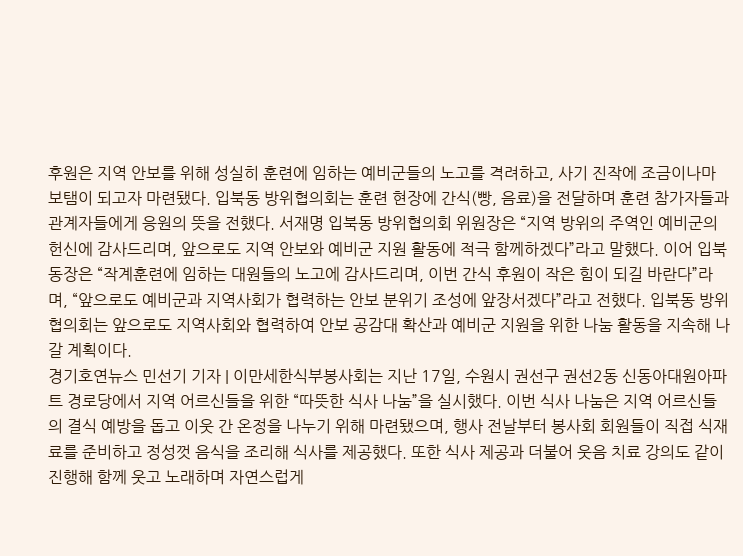후원은 지역 안보를 위해 성실히 훈련에 임하는 예비군들의 노고를 격려하고, 사기 진작에 조금이나마 보탬이 되고자 마련됐다. 입북동 방위협의회는 훈련 현장에 간식(빵, 음료)을 전달하며 훈련 참가자들과 관계자들에게 응원의 뜻을 전했다. 서재명 입북동 방위협의회 위원장은 “지역 방위의 주역인 예비군의 헌신에 감사드리며, 앞으로도 지역 안보와 예비군 지원 활동에 적극 함께하겠다”라고 말했다. 이어 입북동장은 “작계훈련에 임하는 대원들의 노고에 감사드리며, 이번 간식 후원이 작은 힘이 되길 바란다”라며, “앞으로도 예비군과 지역사회가 협력하는 안보 분위기 조성에 앞장서겠다”라고 전했다. 입북동 방위협의회는 앞으로도 지역사회와 협력하여 안보 공감대 확산과 예비군 지원을 위한 나눔 활동을 지속해 나갈 계획이다.
경기호연뉴스 민선기 기자 | 이만세한식부봉사회는 지난 17일, 수원시 권선구 권선2동 신동아대원아파트 경로당에서 지역 어르신들을 위한 “따뜻한 식사 나눔”을 실시했다. 이번 식사 나눔은 지역 어르신들의 결식 예방을 돕고 이웃 간 온정을 나누기 위해 마련됐으며, 행사 전날부터 봉사회 회원들이 직접 식재료를 준비하고 정성껏 음식을 조리해 식사를 제공했다. 또한 식사 제공과 더불어 웃음 치료 강의도 같이 진행해 함께 웃고 노래하며 자연스럽게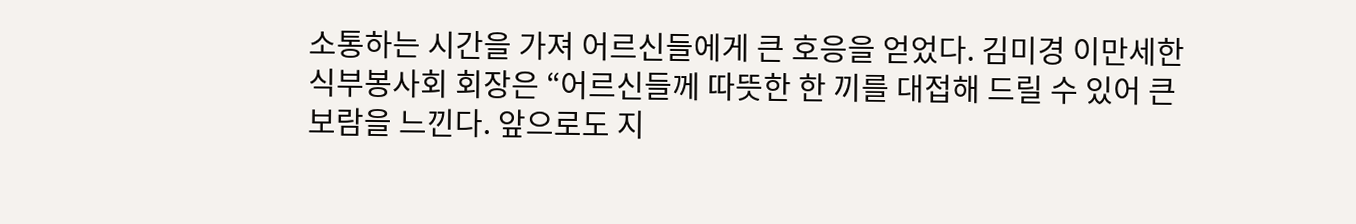소통하는 시간을 가져 어르신들에게 큰 호응을 얻었다. 김미경 이만세한식부봉사회 회장은 “어르신들께 따뜻한 한 끼를 대접해 드릴 수 있어 큰 보람을 느낀다. 앞으로도 지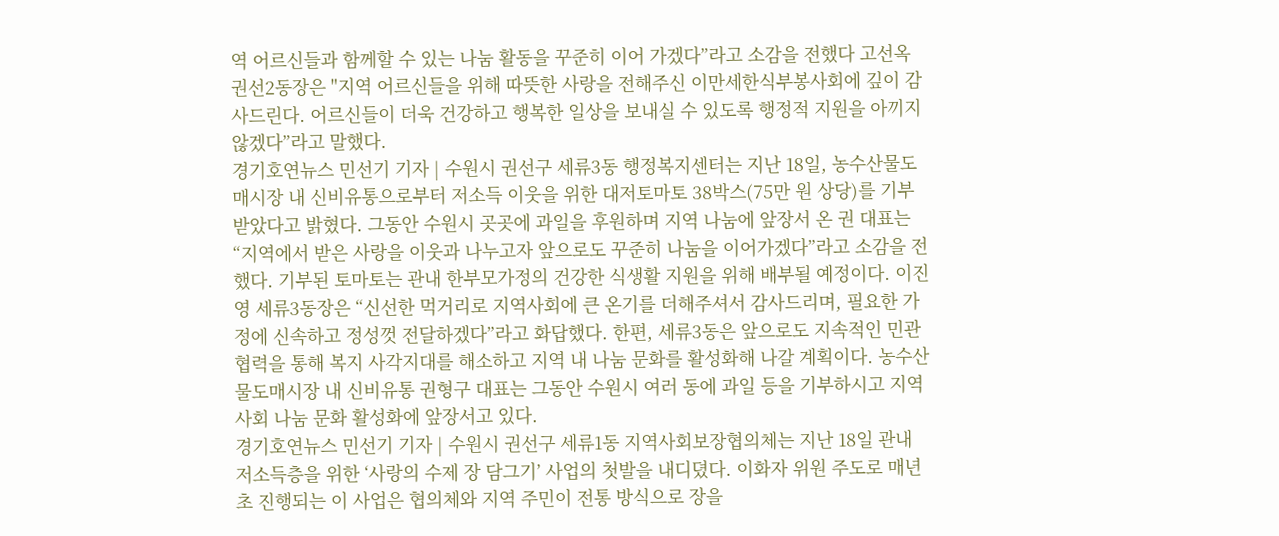역 어르신들과 함께할 수 있는 나눔 활동을 꾸준히 이어 가겠다”라고 소감을 전했다 고선옥 권선2동장은 "지역 어르신들을 위해 따뜻한 사랑을 전해주신 이만세한식부봉사회에 깊이 감사드린다. 어르신들이 더욱 건강하고 행복한 일상을 보내실 수 있도록 행정적 지원을 아끼지 않겠다”라고 말했다.
경기호연뉴스 민선기 기자 | 수원시 권선구 세류3동 행정복지센터는 지난 18일, 농수산물도매시장 내 신비유통으로부터 저소득 이웃을 위한 대저토마토 38박스(75만 원 상당)를 기부받았다고 밝혔다. 그동안 수원시 곳곳에 과일을 후원하며 지역 나눔에 앞장서 온 권 대표는 “지역에서 받은 사랑을 이웃과 나누고자 앞으로도 꾸준히 나눔을 이어가겠다”라고 소감을 전했다. 기부된 토마토는 관내 한부모가정의 건강한 식생활 지원을 위해 배부될 예정이다. 이진영 세류3동장은 “신선한 먹거리로 지역사회에 큰 온기를 더해주셔서 감사드리며, 필요한 가정에 신속하고 정성껏 전달하겠다”라고 화답했다. 한편, 세류3동은 앞으로도 지속적인 민관 협력을 통해 복지 사각지대를 해소하고 지역 내 나눔 문화를 활성화해 나갈 계획이다. 농수산물도매시장 내 신비유통 권형구 대표는 그동안 수원시 여러 동에 과일 등을 기부하시고 지역사회 나눔 문화 활성화에 앞장서고 있다.
경기호연뉴스 민선기 기자 | 수원시 권선구 세류1동 지역사회보장협의체는 지난 18일 관내 저소득층을 위한 ‘사랑의 수제 장 담그기’ 사업의 첫발을 내디뎠다. 이화자 위원 주도로 매년 초 진행되는 이 사업은 협의체와 지역 주민이 전통 방식으로 장을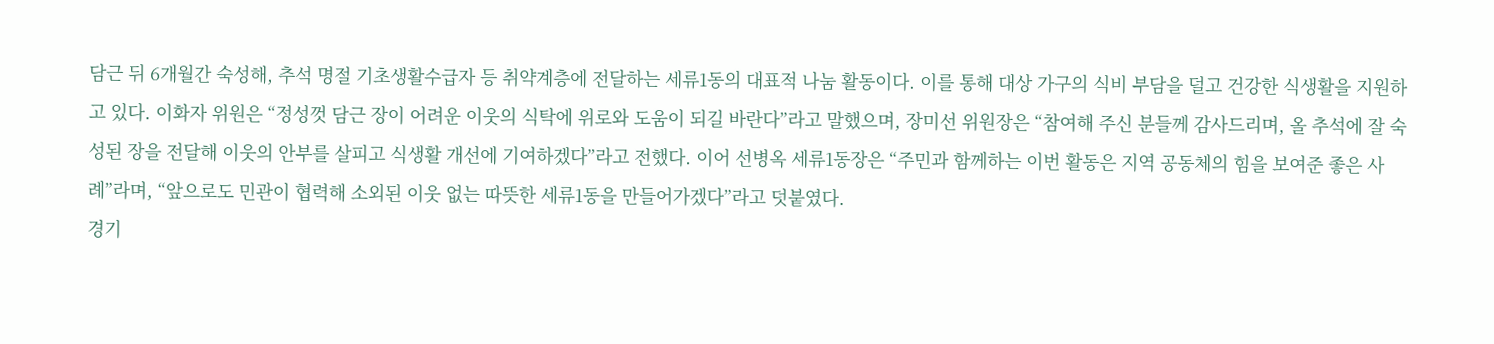담근 뒤 6개월간 숙성해, 추석 명절 기초생활수급자 등 취약계층에 전달하는 세류1동의 대표적 나눔 활동이다. 이를 통해 대상 가구의 식비 부담을 덜고 건강한 식생활을 지원하고 있다. 이화자 위원은 “정성껏 담근 장이 어려운 이웃의 식탁에 위로와 도움이 되길 바란다”라고 말했으며, 장미선 위원장은 “참여해 주신 분들께 감사드리며, 올 추석에 잘 숙성된 장을 전달해 이웃의 안부를 살피고 식생활 개선에 기여하겠다”라고 전했다. 이어 선병옥 세류1동장은 “주민과 함께하는 이번 활동은 지역 공동체의 힘을 보여준 좋은 사례”라며, “앞으로도 민관이 협력해 소외된 이웃 없는 따뜻한 세류1동을 만들어가겠다”라고 덧붙였다.
경기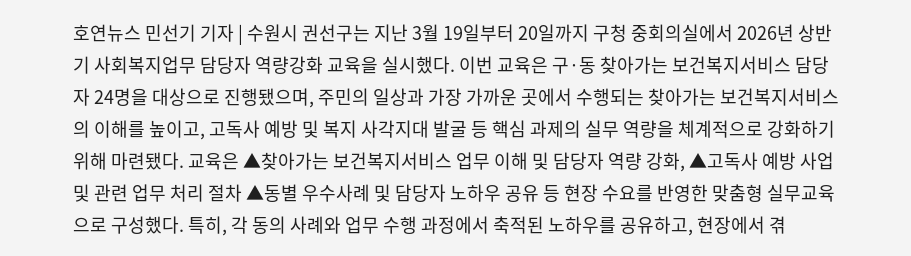호연뉴스 민선기 기자 | 수원시 권선구는 지난 3월 19일부터 20일까지 구청 중회의실에서 2026년 상반기 사회복지업무 담당자 역량강화 교육을 실시했다. 이번 교육은 구·동 찾아가는 보건복지서비스 담당자 24명을 대상으로 진행됐으며, 주민의 일상과 가장 가까운 곳에서 수행되는 찾아가는 보건복지서비스의 이해를 높이고, 고독사 예방 및 복지 사각지대 발굴 등 핵심 과제의 실무 역량을 체계적으로 강화하기 위해 마련됐다. 교육은 ▲찾아가는 보건복지서비스 업무 이해 및 담당자 역량 강화, ▲고독사 예방 사업 및 관련 업무 처리 절차 ▲동별 우수사례 및 담당자 노하우 공유 등 현장 수요를 반영한 맞춤형 실무교육으로 구성했다. 특히, 각 동의 사례와 업무 수행 과정에서 축적된 노하우를 공유하고, 현장에서 겪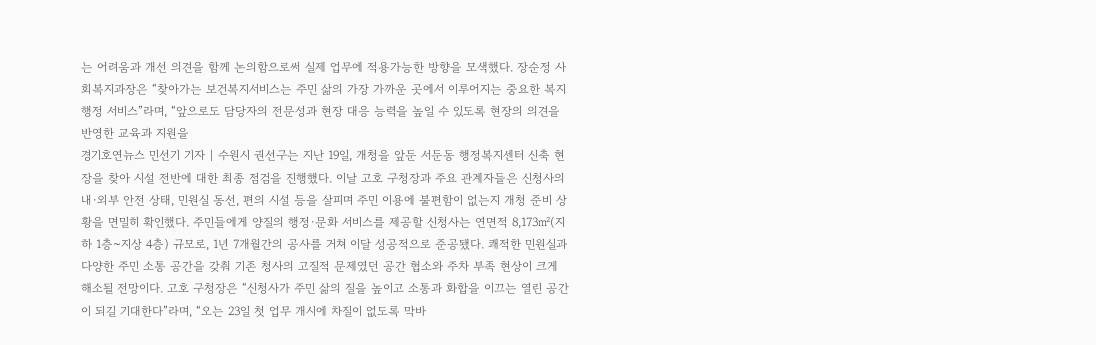는 어려움과 개선 의견을 함께 논의함으로써 실제 업무에 적용가능한 방향을 모색했다. 장순정 사회복지과장은 “찾아가는 보건복지서비스는 주민 삶의 가장 가까운 곳에서 이루어지는 중요한 복지행정 서비스”라며, “앞으로도 담당자의 전문성과 현장 대응 능력을 높일 수 있도록 현장의 의견을 반영한 교육과 지원을
경기호연뉴스 민선기 기자 | 수원시 권선구는 지난 19일, 개청을 앞둔 서둔동 행정복지센터 신축 현장을 찾아 시설 전반에 대한 최종 점검을 진행했다. 이날 고호 구청장과 주요 관계자들은 신청사의 내·외부 안전 상태, 민원실 동선, 편의 시설 등을 살피며 주민 이용에 불편함이 없는지 개청 준비 상황을 면밀히 확인했다. 주민들에게 양질의 행정·문화 서비스를 제공할 신청사는 연면적 8,173㎡(지하 1층~지상 4층) 규모로, 1년 7개월간의 공사를 거쳐 이달 성공적으로 준공됐다. 쾌적한 민원실과 다양한 주민 소통 공간을 갖춰 기존 청사의 고질적 문제였던 공간 협소와 주차 부족 현상이 크게 해소될 전망이다. 고호 구청장은 “신청사가 주민 삶의 질을 높이고 소통과 화합을 이끄는 열린 공간이 되길 기대한다”라며, “오는 23일 첫 업무 개시에 차질이 없도록 막바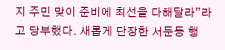지 주민 맞이 준비에 최선을 다해달라”라고 당부했다. 새롭게 단장한 서둔동 행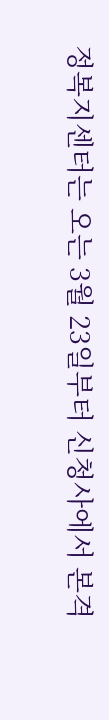정복지센터는 오는 3월 23일부터 신청사에서 본격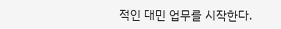적인 대민 업무를 시작한다.